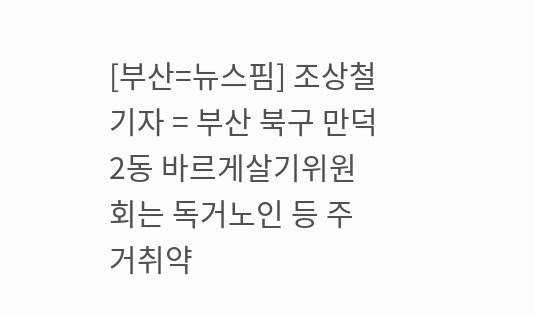[부산=뉴스핌] 조상철 기자 = 부산 북구 만덕2동 바르게살기위원회는 독거노인 등 주거취약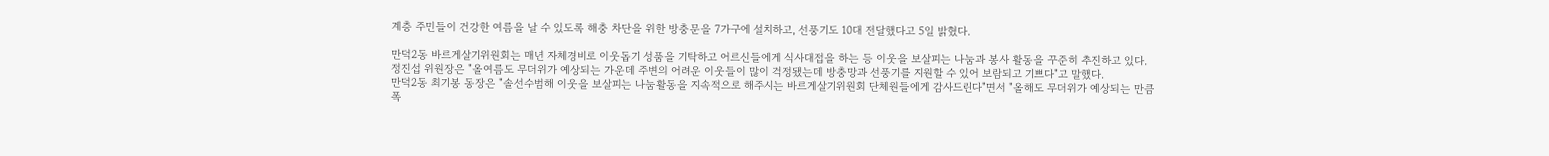계층 주민들이 건강한 여름을 날 수 있도록 해충 차단을 위한 방충문을 7가구에 설치하고, 선풍기도 10대 전달했다고 5일 밝혔다.

만덕2동 바르게살기위원회는 매년 자체경비로 이웃돕기 성품을 기탁하고 어르신들에게 식사대접을 하는 등 이웃을 보살피는 나눔과 봉사 활동을 꾸준히 추진하고 있다.
정진섭 위원장은 "올여름도 무더위가 예상되는 가운데 주변의 어려운 이웃들이 많이 걱정됐는데 방충망과 선풍기를 지원할 수 있어 보람되고 기쁘다"고 말했다.
만덕2동 최기봉 동장은 "솔선수범해 이웃을 보살피는 나눔활동을 지속적으로 해주시는 바르게살기위원회 단체원들에게 감사드린다"면서 "올해도 무더위가 예상되는 만큼 폭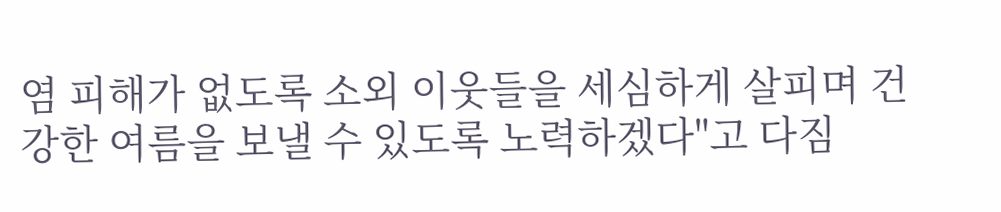염 피해가 없도록 소외 이웃들을 세심하게 살피며 건강한 여름을 보낼 수 있도록 노력하겠다"고 다짐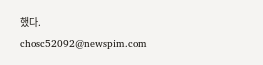했다.
chosc52092@newspim.com